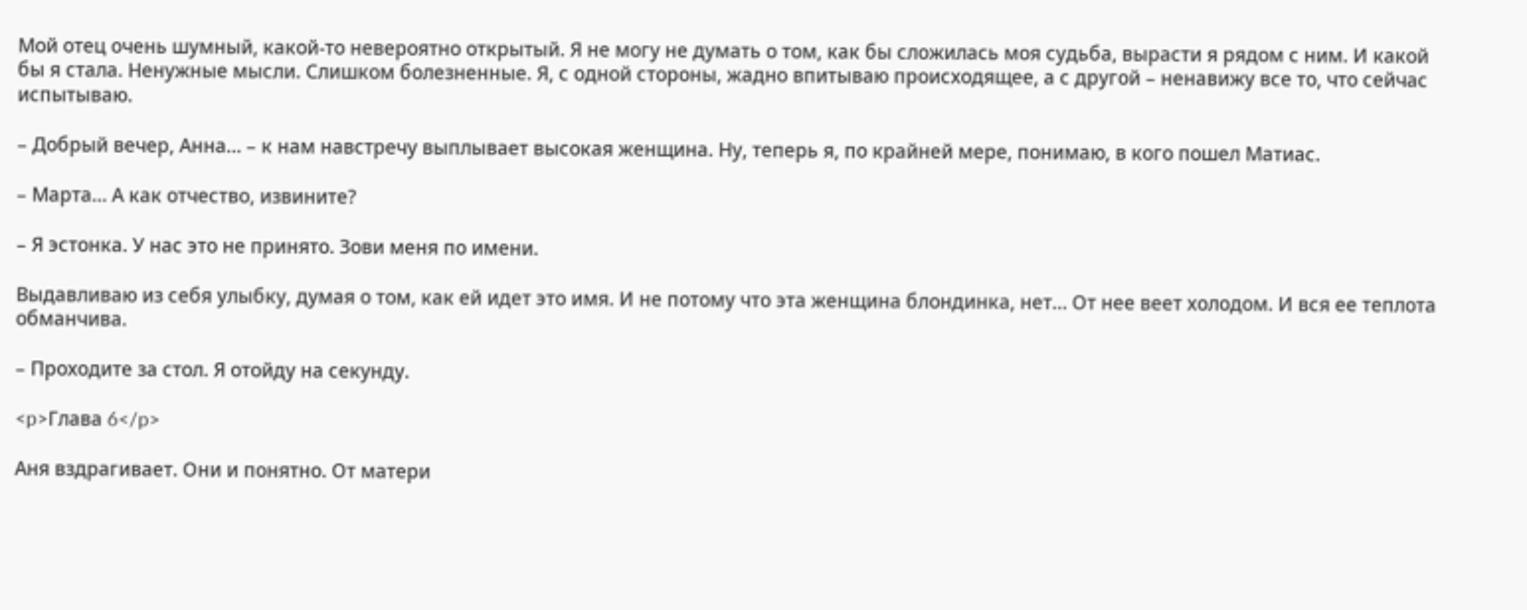Мой отец очень шумный, какой-то невероятно открытый. Я не могу не думать о том, как бы сложилась моя судьба, вырасти я рядом с ним. И какой бы я стала. Ненужные мысли. Слишком болезненные. Я, с одной стороны, жадно впитываю происходящее, а с другой – ненавижу все то, что сейчас испытываю.

– Добрый вечер, Анна… – к нам навстречу выплывает высокая женщина. Ну, теперь я, по крайней мере, понимаю, в кого пошел Матиас.

– Марта… А как отчество, извините?

– Я эстонка. У нас это не принято. Зови меня по имени.

Выдавливаю из себя улыбку, думая о том, как ей идет это имя. И не потому что эта женщина блондинка, нет… От нее веет холодом. И вся ее теплота обманчива.

– Проходите за стол. Я отойду на секунду.

<p>Глава 6</p>

Аня вздрагивает. Они и понятно. От матери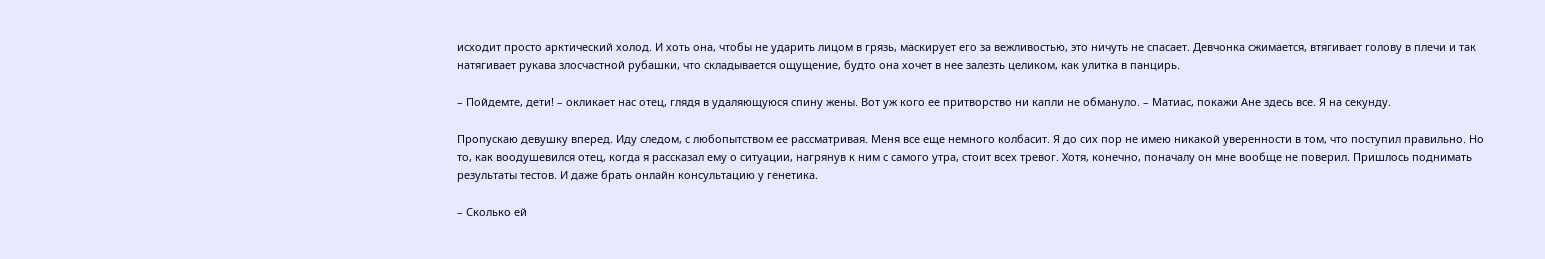исходит просто арктический холод. И хоть она, чтобы не ударить лицом в грязь, маскирует его за вежливостью, это ничуть не спасает. Девчонка сжимается, втягивает голову в плечи и так натягивает рукава злосчастной рубашки, что складывается ощущение, будто она хочет в нее залезть целиком, как улитка в панцирь.

– Пойдемте, дети! – окликает нас отец, глядя в удаляющуюся спину жены. Вот уж кого ее притворство ни капли не обмануло. – Матиас, покажи Ане здесь все. Я на секунду.

Пропускаю девушку вперед. Иду следом, с любопытством ее рассматривая. Меня все еще немного колбасит. Я до сих пор не имею никакой уверенности в том, что поступил правильно. Но то, как воодушевился отец, когда я рассказал ему о ситуации, нагрянув к ним с самого утра, стоит всех тревог. Хотя, конечно, поначалу он мне вообще не поверил. Пришлось поднимать результаты тестов. И даже брать онлайн консультацию у генетика.

– Сколько ей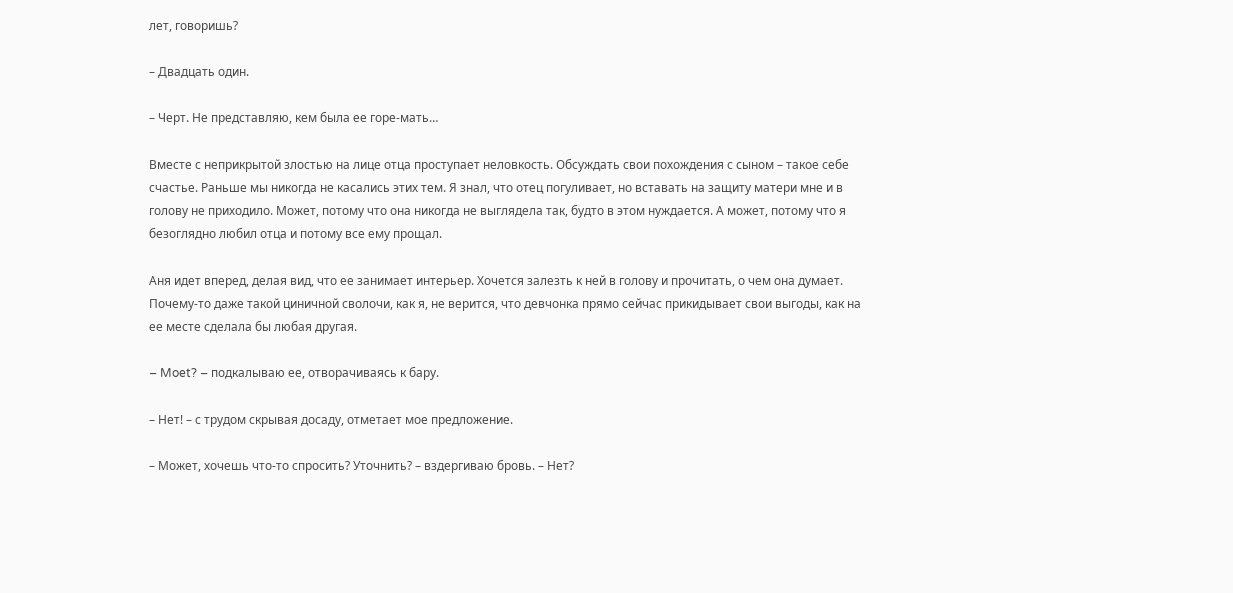лет, говоришь?

– Двадцать один.

– Черт. Не представляю, кем была ее горе-мать…

Вместе с неприкрытой злостью на лице отца проступает неловкость. Обсуждать свои похождения с сыном – такое себе счастье. Раньше мы никогда не касались этих тем. Я знал, что отец погуливает, но вставать на защиту матери мне и в голову не приходило. Может, потому что она никогда не выглядела так, будто в этом нуждается. А может, потому что я безоглядно любил отца и потому все ему прощал.

Аня идет вперед, делая вид, что ее занимает интерьер. Хочется залезть к ней в голову и прочитать, о чем она думает. Почему-то даже такой циничной сволочи, как я, не верится, что девчонка прямо сейчас прикидывает свои выгоды, как на ее месте сделала бы любая другая.

– Moet? – подкалываю ее, отворачиваясь к бару.

– Нет! – с трудом скрывая досаду, отметает мое предложение.

– Может, хочешь что-то спросить? Уточнить? – вздергиваю бровь. – Нет?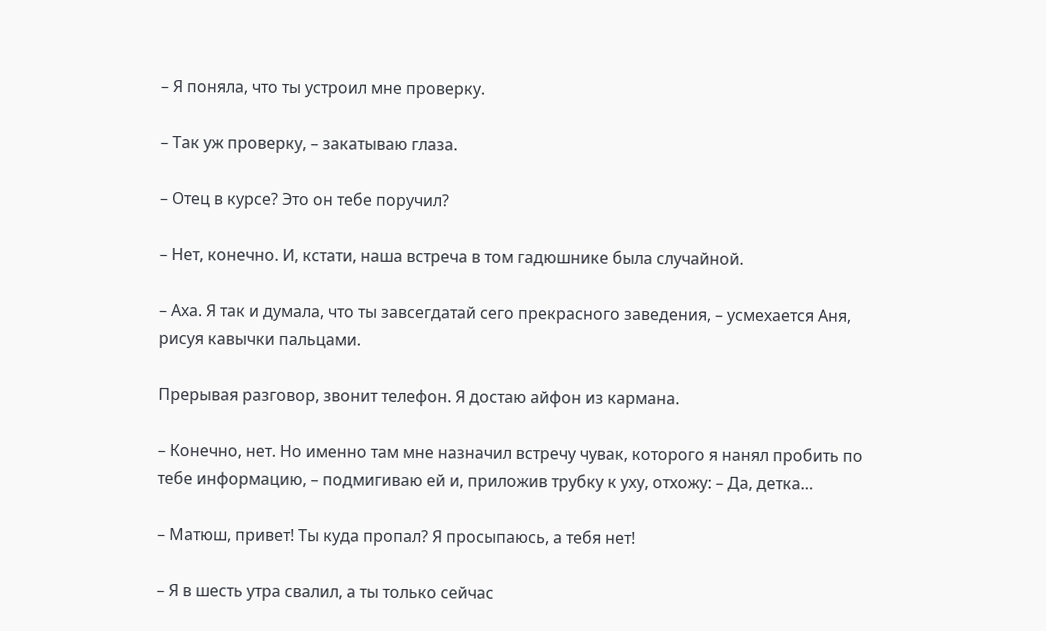– Я поняла, что ты устроил мне проверку.

– Так уж проверку, – закатываю глаза.

– Отец в курсе? Это он тебе поручил?

– Нет, конечно. И, кстати, наша встреча в том гадюшнике была случайной.

– Аха. Я так и думала, что ты завсегдатай сего прекрасного заведения, – усмехается Аня, рисуя кавычки пальцами.

Прерывая разговор, звонит телефон. Я достаю айфон из кармана.

– Конечно, нет. Но именно там мне назначил встречу чувак, которого я нанял пробить по тебе информацию, – подмигиваю ей и, приложив трубку к уху, отхожу: – Да, детка…

– Матюш, привет! Ты куда пропал? Я просыпаюсь, а тебя нет!

– Я в шесть утра свалил, а ты только сейчас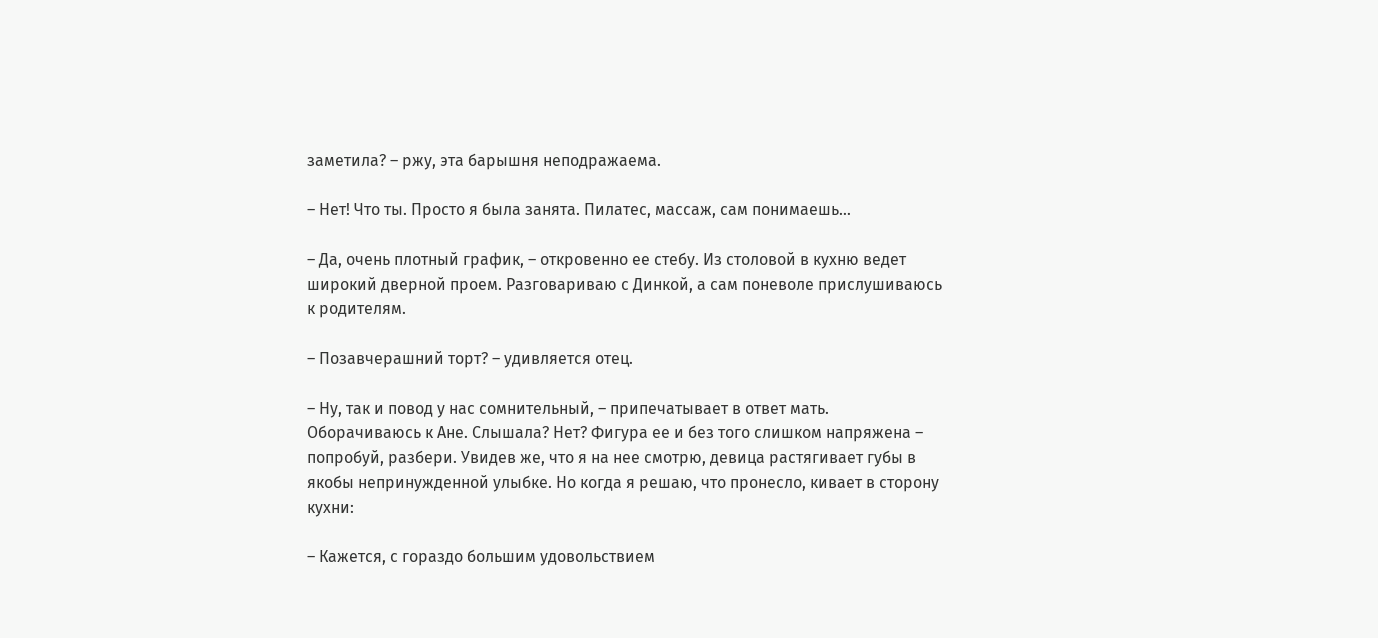заметила? – ржу, эта барышня неподражаема.

– Нет! Что ты. Просто я была занята. Пилатес, массаж, сам понимаешь…

– Да, очень плотный график, – откровенно ее стебу. Из столовой в кухню ведет широкий дверной проем. Разговариваю с Динкой, а сам поневоле прислушиваюсь к родителям.

– Позавчерашний торт? – удивляется отец.

– Ну, так и повод у нас сомнительный, – припечатывает в ответ мать. Оборачиваюсь к Ане. Слышала? Нет? Фигура ее и без того слишком напряжена – попробуй, разбери. Увидев же, что я на нее смотрю, девица растягивает губы в якобы непринужденной улыбке. Но когда я решаю, что пронесло, кивает в сторону кухни:

– Кажется, с гораздо большим удовольствием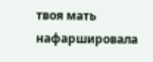твоя мать нафаршировала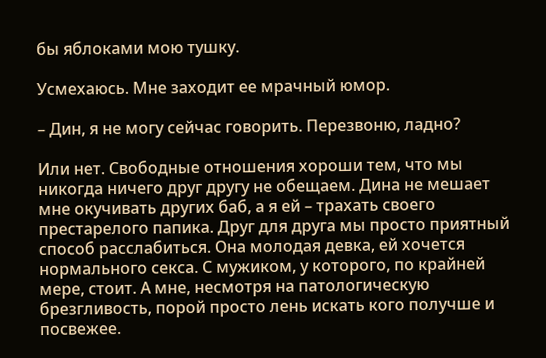бы яблоками мою тушку.

Усмехаюсь. Мне заходит ее мрачный юмор.

– Дин, я не могу сейчас говорить. Перезвоню, ладно?

Или нет. Свободные отношения хороши тем, что мы никогда ничего друг другу не обещаем. Дина не мешает мне окучивать других баб, а я ей – трахать своего престарелого папика. Друг для друга мы просто приятный способ расслабиться. Она молодая девка, ей хочется нормального секса. С мужиком, у которого, по крайней мере, стоит. А мне, несмотря на патологическую брезгливость, порой просто лень искать кого получше и посвежее.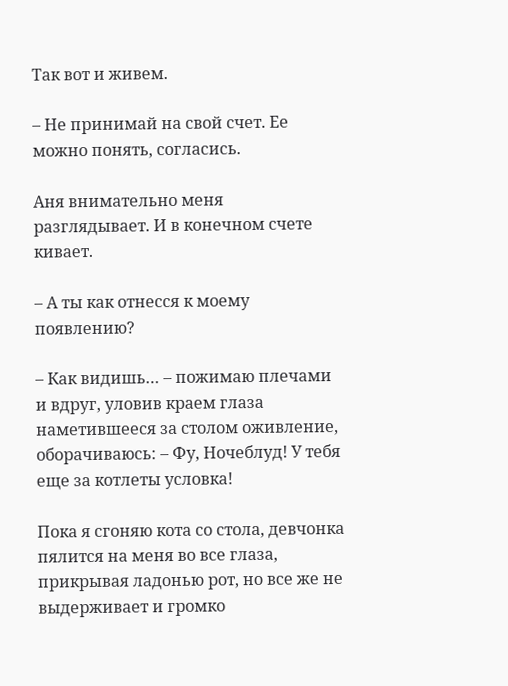Так вот и живем.

– Не принимай на свой счет. Ее можно понять, согласись.

Аня внимательно меня разглядывает. И в конечном счете кивает.

– А ты как отнесся к моему появлению?

– Как видишь… – пожимаю плечами и вдруг, уловив краем глаза наметившееся за столом оживление, оборачиваюсь: – Фу, Ночеблуд! У тебя еще за котлеты условка!

Пока я сгоняю кота со стола, девчонка пялится на меня во все глаза, прикрывая ладонью рот, но все же не выдерживает и громко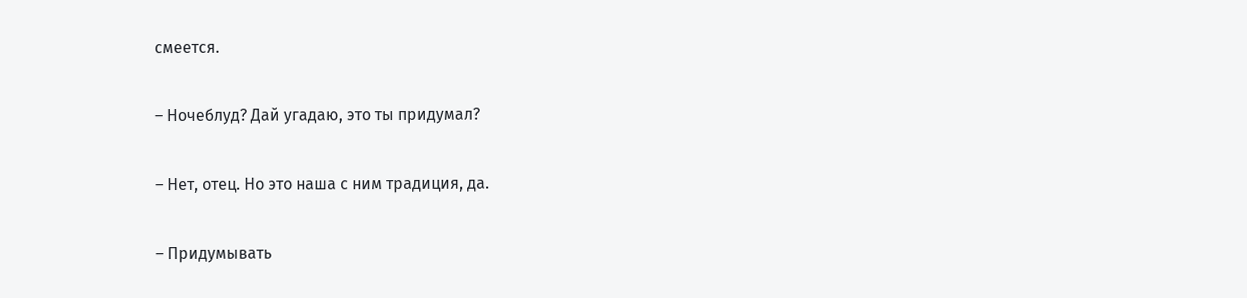смеется.

– Ночеблуд? Дай угадаю, это ты придумал?

– Нет, отец. Но это наша с ним традиция, да.

– Придумывать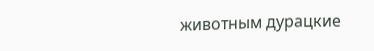животным дурацкие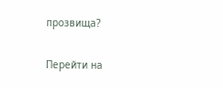прозвища?

Перейти на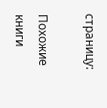страницу:

Похожие книги